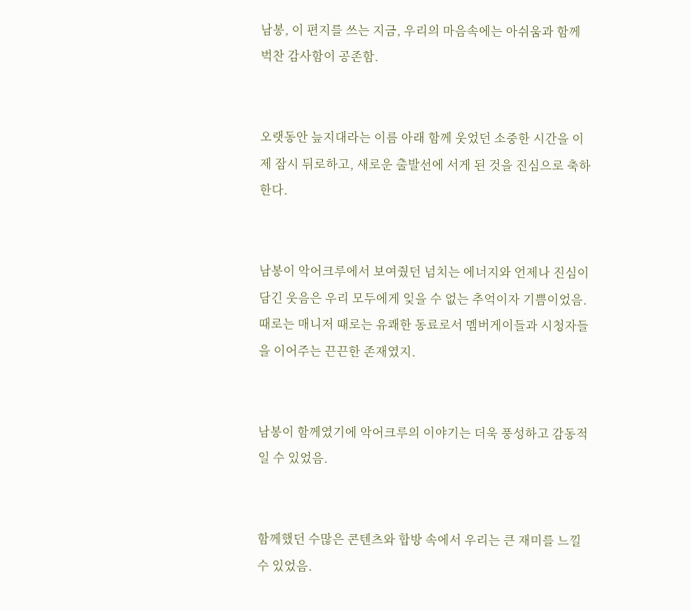남봉, 이 편지를 쓰는 지금, 우리의 마음속에는 아쉬움과 함께 벅찬 감사함이 공존함.


오랫동안 늪지대라는 이름 아래 함께 웃었던 소중한 시간을 이제 잠시 뒤로하고, 새로운 출발선에 서게 된 것을 진심으로 축하한다.


남봉이 악어크루에서 보여줬던 넘치는 에너지와 언제나 진심이 담긴 웃음은 우리 모두에게 잊을 수 없는 추억이자 기쁨이었음. 때로는 매니저 때로는 유쾌한 동료로서 멤버게이들과 시청자들을 이어주는 끈끈한 존재였지.


남봉이 함께였기에 악어크루의 이야기는 더욱 풍성하고 감동적일 수 있었음.


함께했던 수많은 콘텐츠와 합방 속에서 우리는 큰 재미를 느낄 수 있었음.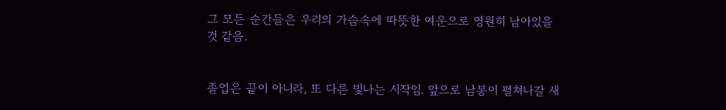그 모든 순간들은 우리의 가슴속에 따뜻한 여운으로 영원히 남아있을 것 같음.


졸업은 끝이 아니라, 또 다른 빛나는 시작임. 앞으로 남봉이 펼쳐나갈 새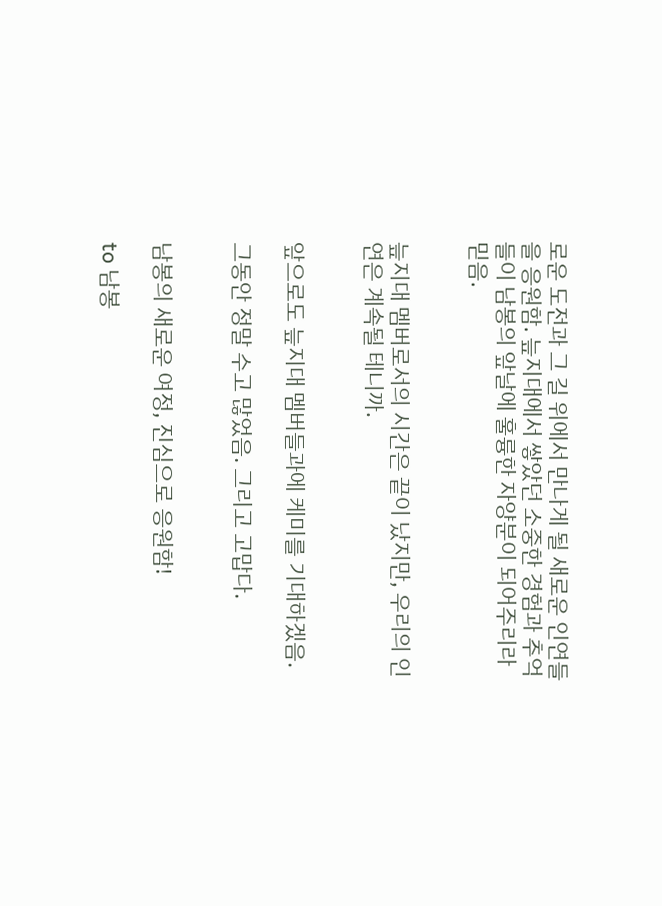로운 도전과 그 길 위에서 만나게 될 새로운 인연들을 응원함. 늪지대에서 쌓았던 소중한 경험과 추억들이 남봉의 앞날에 훌륭한 자양분이 되어주리라 믿음.


늪지대 멤버로서의 시간은 끝이 났지만, 우리의 인연은 계속될 테니까.


앞으로도 늪지대 멤버들과에 케미를 기대하겠음.

그동안 정말 수고 많었음. 그리고 고맙다.


남봉의 새로운 여정, 진심으로 응원함!

to 남봉